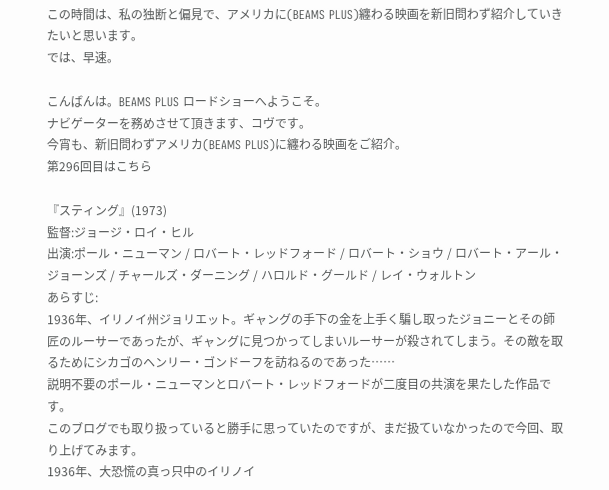この時間は、私の独断と偏見で、アメリカに(BEAMS PLUS)纏わる映画を新旧問わず紹介していきたいと思います。
では、早速。

こんばんは。BEAMS PLUS ロードショーへようこそ。
ナビゲーターを務めさせて頂きます、コヴです。
今宵も、新旧問わずアメリカ(BEAMS PLUS)に纏わる映画をご紹介。
第296回目はこちら

『スティング』(1973)
監督:ジョージ・ロイ・ヒル
出演:ポール・ニューマン / ロバート・レッドフォード / ロバート・ショウ / ロバート・アール・ジョーンズ / チャールズ・ダーニング / ハロルド・グールド / レイ・ウォルトン
あらすじ:
1936年、イリノイ州ジョリエット。ギャングの手下の金を上手く騙し取ったジョニーとその師匠のルーサーであったが、ギャングに見つかってしまいルーサーが殺されてしまう。その敵を取るためにシカゴのヘンリー・ゴンドーフを訪ねるのであった……
説明不要のポール・ニューマンとロバート・レッドフォードが二度目の共演を果たした作品です。
このブログでも取り扱っていると勝手に思っていたのですが、まだ扱ていなかったので今回、取り上げてみます。
1936年、大恐慌の真っ只中のイリノイ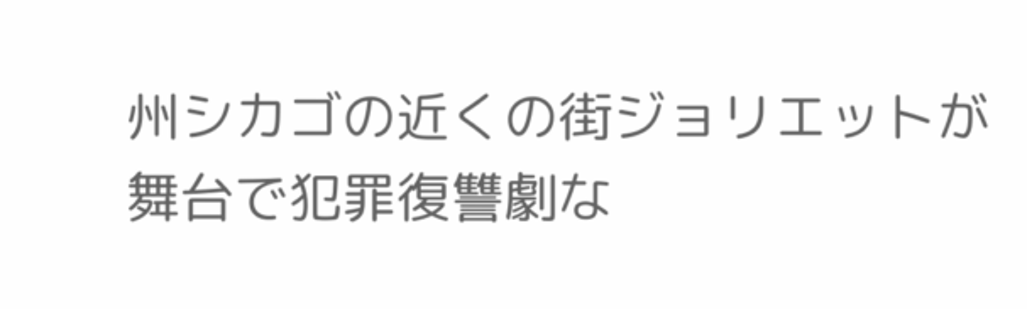州シカゴの近くの街ジョリエットが舞台で犯罪復讐劇な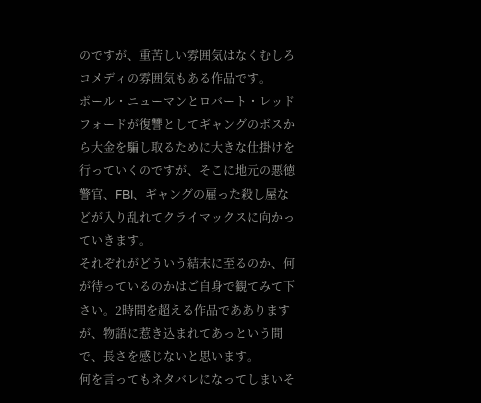のですが、重苦しい雰囲気はなくむしろコメディの雰囲気もある作品です。
ポール・ニューマンとロバート・レッドフォードが復讐としてギャングのボスから大金を騙し取るために大きな仕掛けを行っていくのですが、そこに地元の悪徳警官、FBI、ギャングの雇った殺し屋などが入り乱れてクライマックスに向かっていきます。
それぞれがどういう結末に至るのか、何が待っているのかはご自身で観てみて下さい。2時間を超える作品であありますが、物語に惹き込まれてあっという間で、長さを感じないと思います。
何を言ってもネタバレになってしまいそ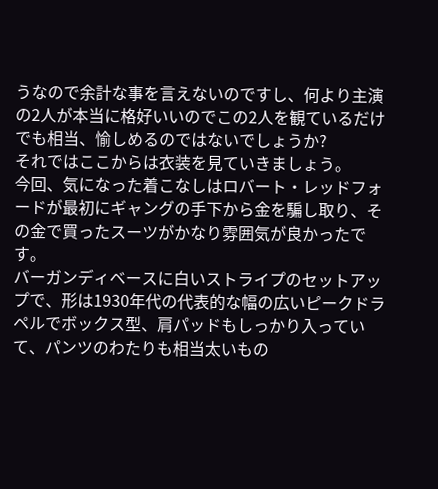うなので余計な事を言えないのですし、何より主演の2人が本当に格好いいのでこの2人を観ているだけでも相当、愉しめるのではないでしょうか?
それではここからは衣装を見ていきましょう。
今回、気になった着こなしはロバート・レッドフォードが最初にギャングの手下から金を騙し取り、その金で買ったスーツがかなり雰囲気が良かったです。
バーガンディベースに白いストライプのセットアップで、形は1930年代の代表的な幅の広いピークドラペルでボックス型、肩パッドもしっかり入っていて、パンツのわたりも相当太いもの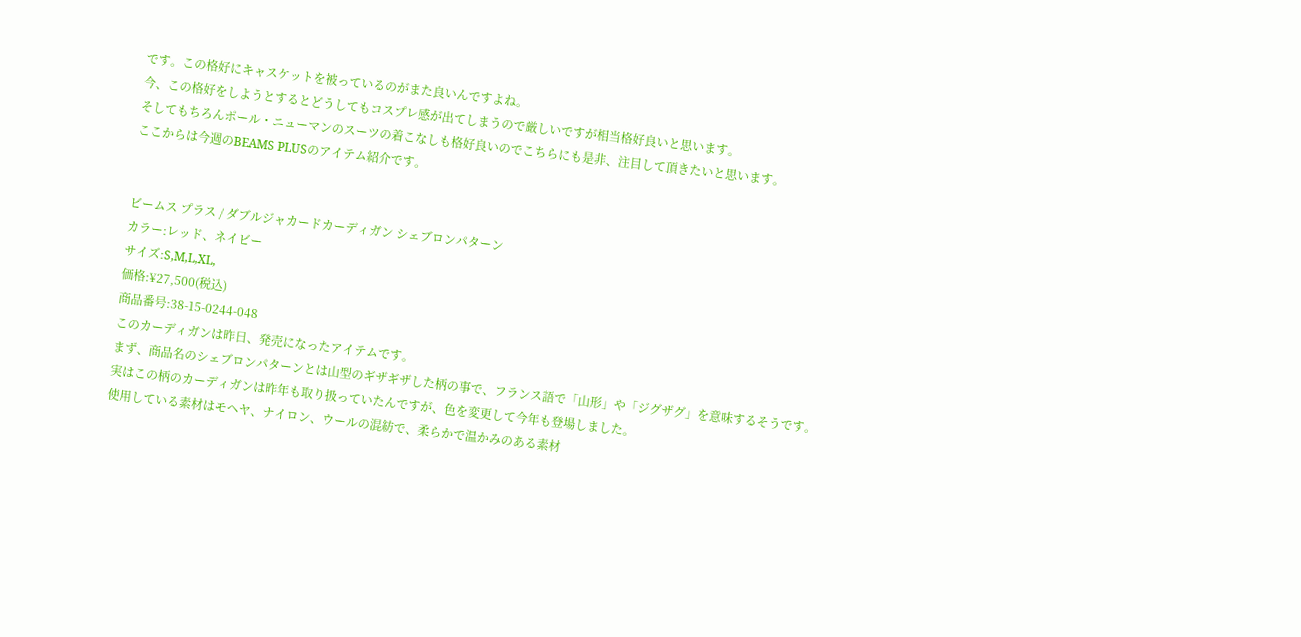です。この格好にキャスケットを被っているのがまた良いんですよね。
今、この格好をしようとするとどうしてもコスプレ感が出てしまうので厳しいですが相当格好良いと思います。
そしてもちろんポール・ニューマンのスーツの着こなしも格好良いのでこちらにも是非、注目して頂きたいと思います。
ここからは今週のBEAMS PLUSのアイテム紹介です。


ビームス プラス / ダブルジャカードカーディガン シェブロンパターン
カラー:レッド、ネイビー
サイズ:S,M,L,XL,
価格:¥27,500(税込)
商品番号:38-15-0244-048
このカーディガンは昨日、発売になったアイテムです。
まず、商品名のシェブロンパターンとは山型のギザギザした柄の事で、フランス語で「山形」や「ジグザグ」を意味するそうです。
実はこの柄のカーディガンは昨年も取り扱っていたんですが、色を変更して今年も登場しました。
使用している素材はモヘヤ、ナイロン、ウールの混紡で、柔らかで温かみのある素材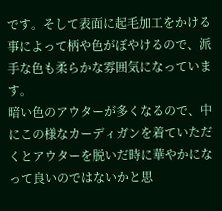です。そして表面に起毛加工をかける事によって柄や色がぼやけるので、派手な色も柔らかな雰囲気になっています。
暗い色のアウターが多くなるので、中にこの様なカーディガンを着ていただくとアウターを脱いだ時に華やかになって良いのではないかと思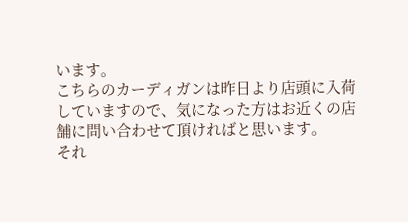います。
こちらのカーディガンは昨日より店頭に入荷していますので、気になった方はお近くの店舗に問い合わせて頂ければと思います。
それ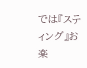では『スティング』お楽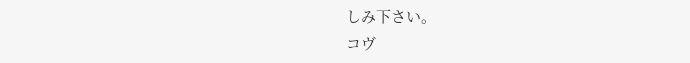しみ下さい。
コヴ